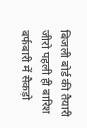बिजली बोर्ड की तैयारी जीरो पहली ही बारिश बर्फबारी में सैकड़ो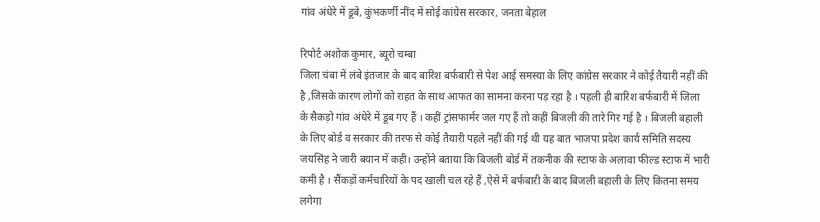गांव अंधेरे में डूबे, कुंभकर्णी नींद में सोई कांग्रेस सरकार, जनता बेहाल

रिपोर्ट अशोक कुमार, ब्यूरो चम्बा
जिला चंबा में लंबे इंतजार के बाद बारिश बर्फबारी से पेश आई समस्या के लिए कांग्रेस सरकार ने कोई तैयारी नहीं की है ,जिसके कारण लोगों को राहत के साथ आफत का सामना करना पड़ रहा है । पहली ही बारिश बर्फबारी में जिला के सैकड़ो गांव अंधेरे में डूब गए हैं । कहीं ट्रांसफार्मर जल गए हैं तो कहीं बिजली की तारे गिर गई है । बिजली बहाली के लिए बोर्ड व सरकार की तरफ से कोई तैयारी पहले नहीं की गई थी यह बात भाजपा प्रदेश कार्य समिति सदस्य जयसिंह ने जारी बयान में कही। उन्होंने बताया कि बिजली बोर्ड में तकनीक की स्टाफ के अलावा फील्ड स्टाफ में भारी कमी है । सैंकड़ों कर्मचारियों के पद खाली चल रहे हैं ,ऐसे में बर्फबारी के बाद बिजली बहाली के लिए कितना समय लगेगा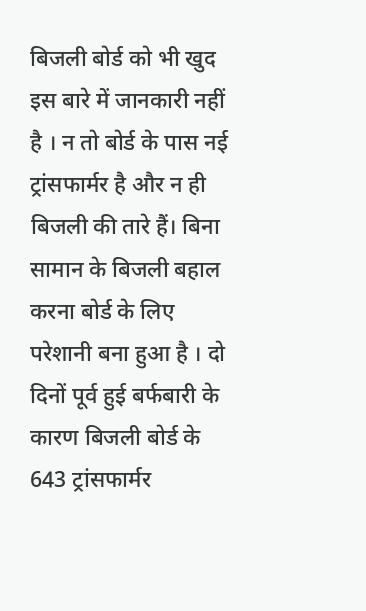बिजली बोर्ड को भी खुद इस बारे में जानकारी नहीं है । न तो बोर्ड के पास नई ट्रांसफार्मर है और न ही बिजली की तारे हैं। बिना सामान के बिजली बहाल करना बोर्ड के लिए परेशानी बना हुआ है । दो दिनों पूर्व हुई बर्फबारी के कारण बिजली बोर्ड के 643 ट्रांसफार्मर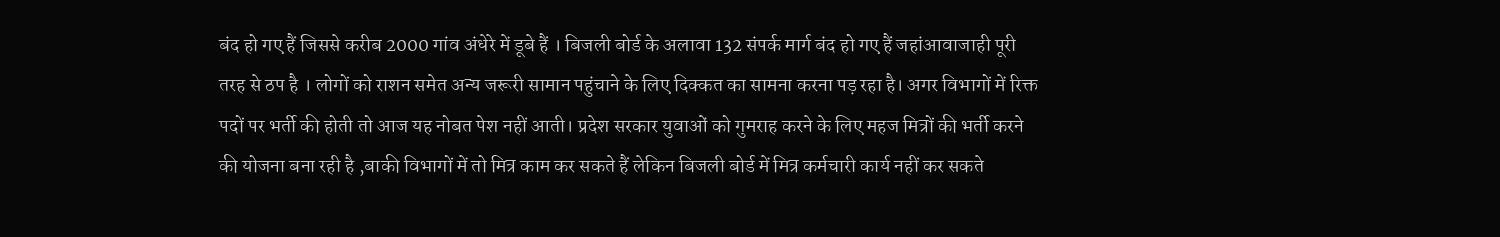बंद हो गए हैं जिससे करीब 2000 गांव अंधेरे में डूबे हैं । बिजली बोर्ड के अलावा 132 संपर्क मार्ग बंद हो गए हैं जहांआवाजाही पूरी तरह से ठप है । लोगों को राशन समेत अन्य जरूरी सामान पहुंचाने के लिए दिक्कत का सामना करना पड़ रहा है। अगर विभागों में रिक्त पदों पर भर्ती की होती तो आज यह नोबत पेश नहीं आती। प्रदेश सरकार युवाओं को गुमराह करने के लिए महज मित्रों की भर्ती करने की योजना बना रही है ,बाकी विभागों में तो मित्र काम कर सकते हैं लेकिन बिजली बोर्ड में मित्र कर्मचारी कार्य नहीं कर सकते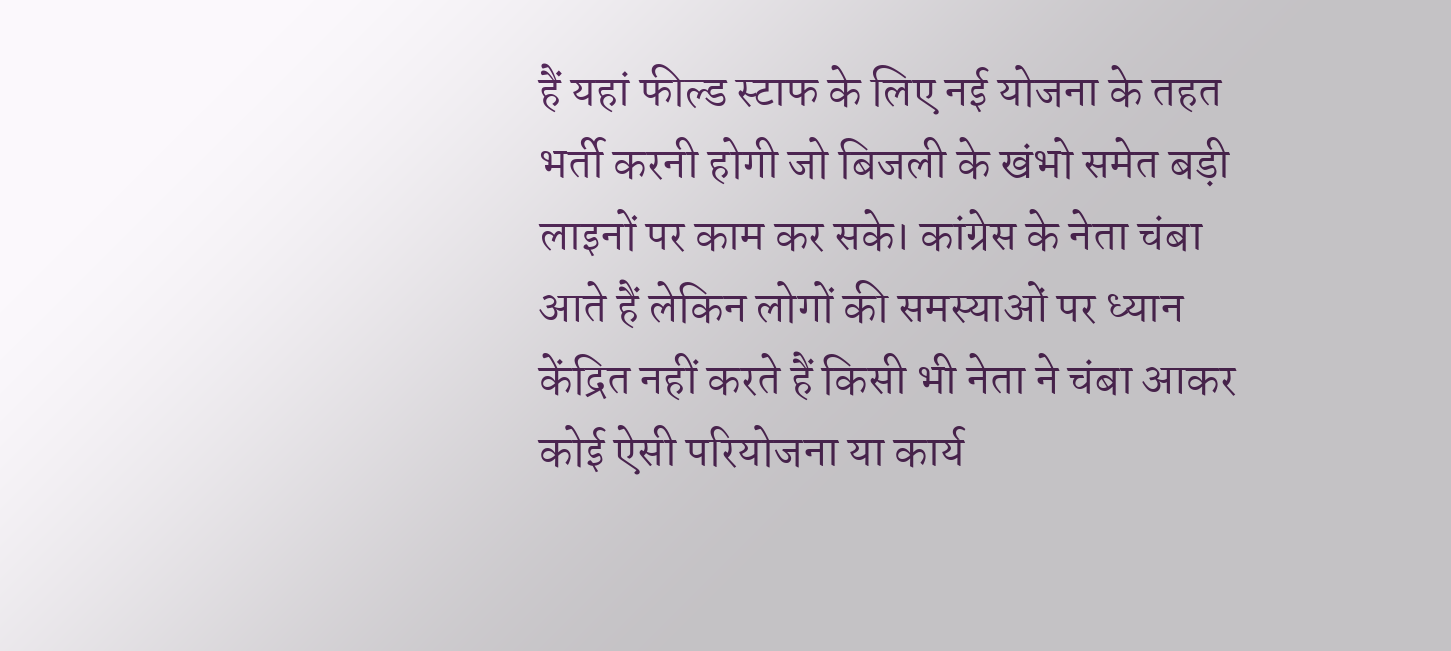हैं यहां फील्ड स्टाफ के लिए नई योजना के तहत भर्ती करनी होगी जो बिजली के खंभो समेत बड़ी लाइनों पर काम कर सके। कांग्रेस के नेता चंबा आते हैं लेकिन लोगों की समस्याओं पर ध्यान केंद्रित नहीं करते हैं किसी भी नेता ने चंबा आकर कोई ऐसी परियोजना या कार्य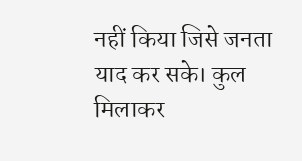नहीं किया जिसे जनता याद कर सके। कुल मिलाकर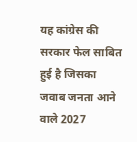यह कांग्रेस की सरकार फेल साबित हुई है जिसका जवाब जनता आने वाले 2027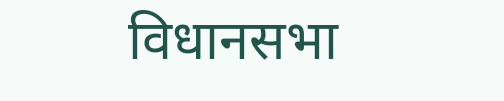विधानसभा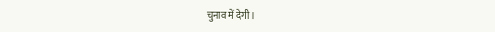चुनाव में देगी।